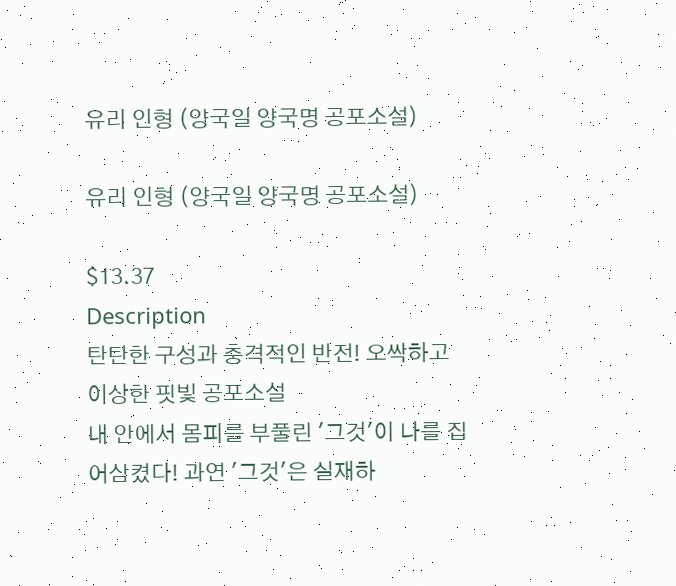유리 인형 (양국일 양국명 공포소설)

유리 인형 (양국일 양국명 공포소설)

$13.37
Description
탄탄한 구성과 충격적인 반전! 오싹하고 이상한 핏빛 공포소설
내 안에서 몸피를 부풀린 '그것'이 나를 집어삼켰다! 과연 '그것'은 실재하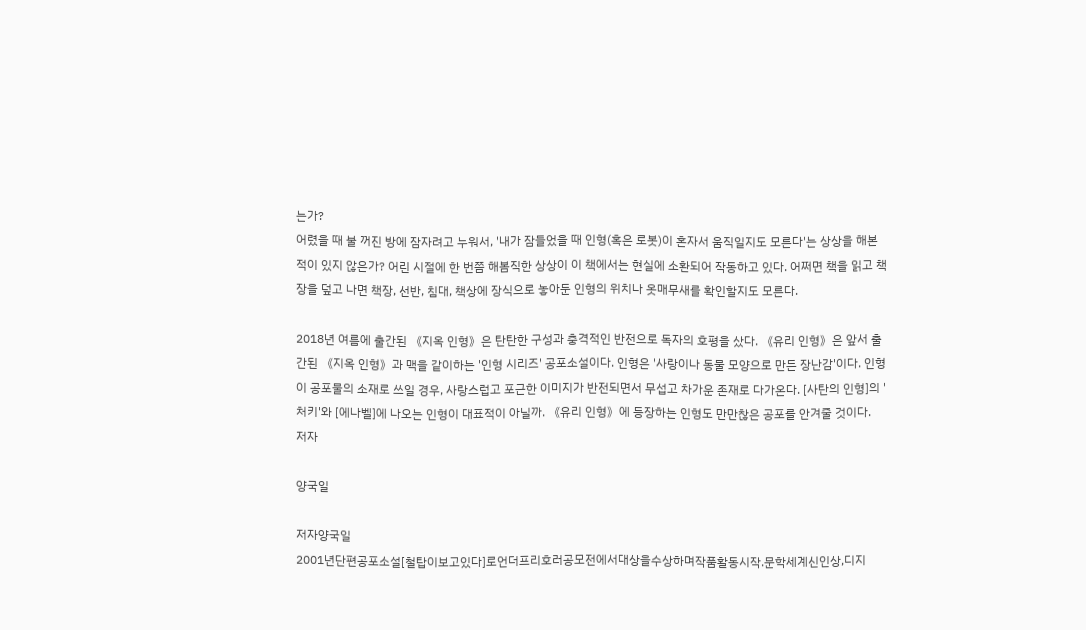는가?
어렸을 때 불 꺼진 방에 잠자려고 누워서, '내가 잠들었을 때 인형(혹은 로봇)이 혼자서 움직일지도 모른다'는 상상을 해본 적이 있지 않은가? 어린 시절에 한 번쯤 해봄직한 상상이 이 책에서는 현실에 소환되어 작동하고 있다. 어쩌면 책을 읽고 책장을 덮고 나면 책장, 선반, 침대, 책상에 장식으로 놓아둔 인형의 위치나 옷매무새를 확인할지도 모른다.

2018년 여름에 출간된 《지옥 인형》은 탄탄한 구성과 충격적인 반전으로 독자의 호평을 샀다. 《유리 인형》은 앞서 출간된 《지옥 인형》과 맥을 같이하는 '인형 시리즈' 공포소설이다. 인형은 '사랑이나 동물 모양으로 만든 장난감'이다. 인형이 공포물의 소재로 쓰일 경우, 사랑스럽고 포근한 이미지가 반전되면서 무섭고 차가운 존재로 다가온다. [사탄의 인형]의 '처키'와 [에나벨]에 나오는 인형이 대표적이 아닐까. 《유리 인형》에 등장하는 인형도 만만찮은 공포를 안겨줄 것이다.
저자

양국일

저자양국일
2001년단편공포소설[철탑이보고있다]로언더프리호러공모전에서대상을수상하며작품활동시작.문학세계신인상,디지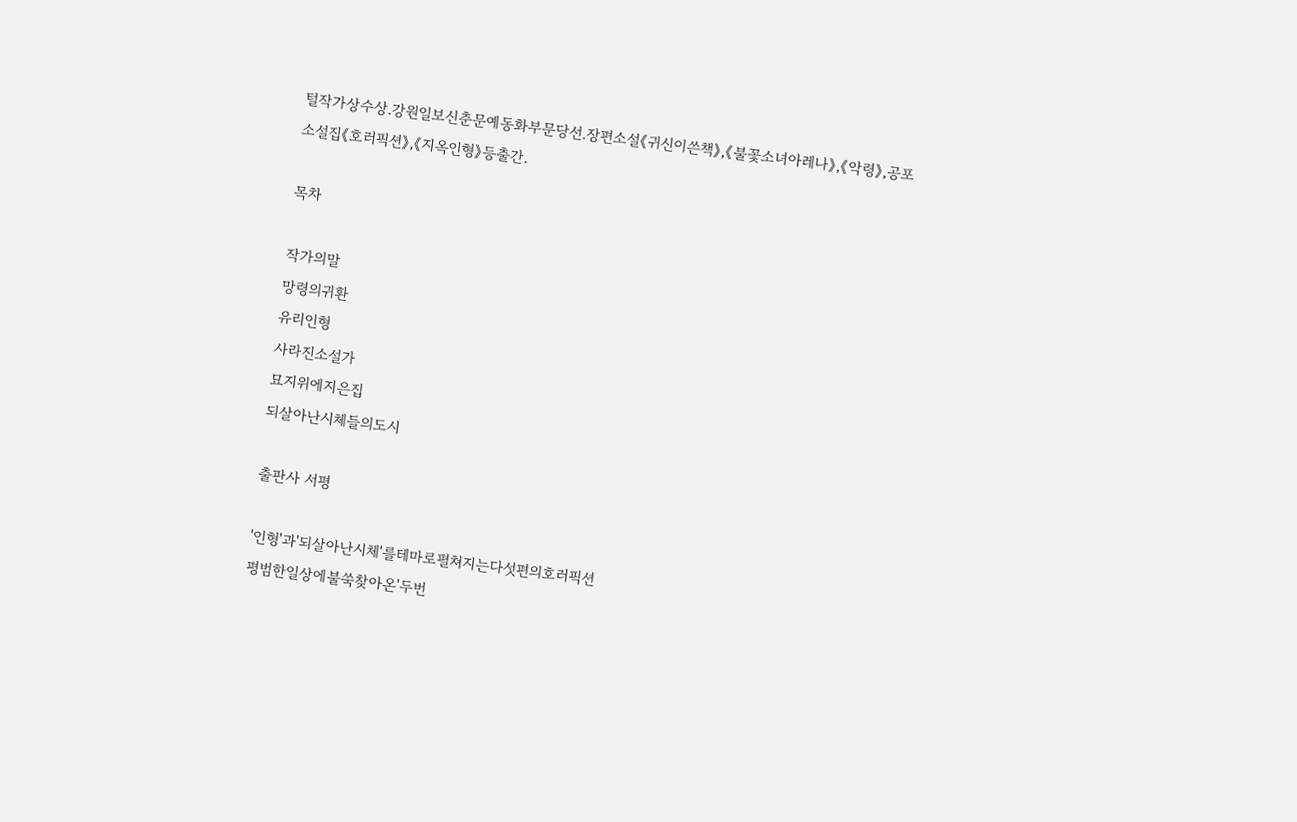털작가상수상.강원일보신춘문예동화부문당선.장편소설《귀신이쓴책》,《불꽃소녀아레나》,《악령》,공포소설집《호러픽션》,《지옥인형》등출간.

목차

작가의말
망령의귀환
유리인형
사라진소설가
묘지위에지은집
되살아난시체들의도시

출판사 서평

'인형'과'되살아난시체'를테마로펼쳐지는다섯편의호러픽션
평범한일상에불쑥찾아온'두번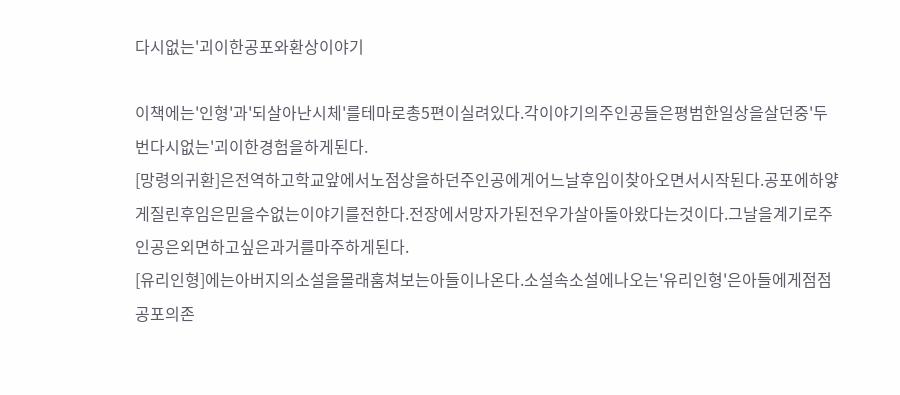다시없는'괴이한공포와환상이야기

이책에는'인형'과'되살아난시체'를테마로총5편이실려있다.각이야기의주인공들은평범한일상을살던중'두번다시없는'괴이한경험을하게된다.
[망령의귀환]은전역하고학교앞에서노점상을하던주인공에게어느날후임이찾아오면서시작된다.공포에하얗게질린후임은믿을수없는이야기를전한다.전장에서망자가된전우가살아돌아왔다는것이다.그날을계기로주인공은외면하고싶은과거를마주하게된다.
[유리인형]에는아버지의소설을몰래훔쳐보는아들이나온다.소설속소설에나오는'유리인형'은아들에게점점공포의존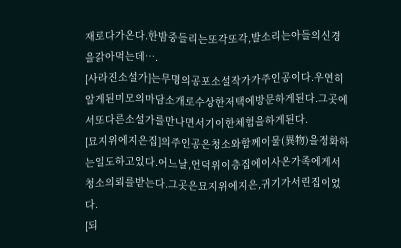재로다가온다.한밤중들리는또각또각,발소리는아들의신경을갉아먹는데….
[사라진소설가]는무명의공포소설작가가주인공이다.우연히알게된미모의마담소개로수상한저택에방문하게된다.그곳에서또다른소설가를만나면서기이한체험을하게된다.
[묘지위에지은집]의주인공은청소와함께이물(異物)을정화하는일도하고있다.어느날,언덕위이층집에이사온가족에게서청소의뢰를받는다.그곳은묘지위에지은,귀기가서린집이었다.
[되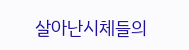살아난시체들의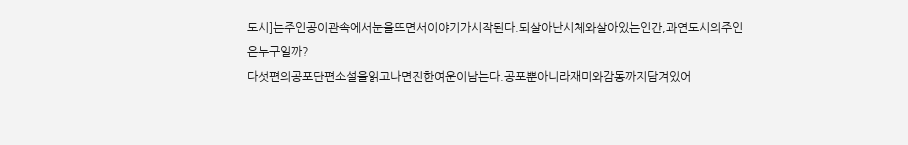도시]는주인공이관속에서눈을뜨면서이야기가시작된다.되살아난시체와살아있는인간,과연도시의주인은누구일까?
다섯편의공포단편소설을읽고나면진한여운이남는다.공포뿐아니라재미와감동까지담겨있어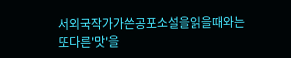서외국작가가쓴공포소설을읽을때와는또다른'맛'을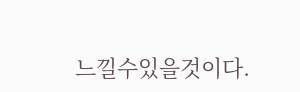느낄수있을것이다.